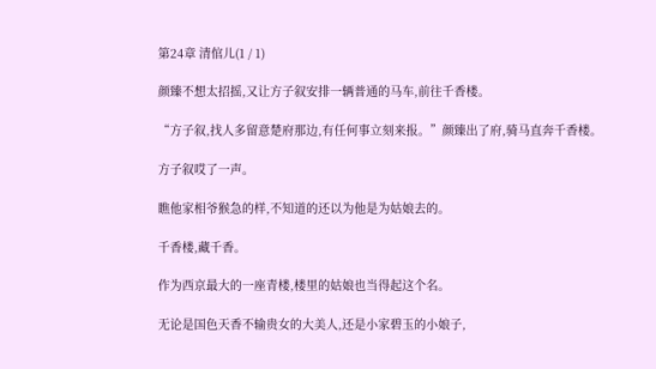第24章 清倌儿(1 / 1)

颜臻不想太招摇,又让方子叙安排一辆普通的马车,前往千香楼。

“方子叙,找人多留意楚府那边,有任何事立刻来报。”颜臻出了府,骑马直奔千香楼。

方子叙哎了一声。

瞧他家相爷猴急的样,不知道的还以为他是为姑娘去的。

千香楼,藏千香。

作为西京最大的一座青楼,楼里的姑娘也当得起这个名。

无论是国色天香不输贵女的大美人,还是小家碧玉的小娘子,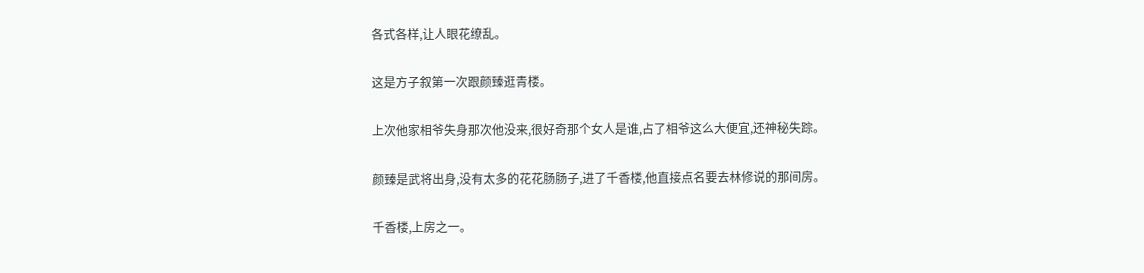各式各样,让人眼花缭乱。

这是方子叙第一次跟颜臻逛青楼。

上次他家相爷失身那次他没来,很好奇那个女人是谁,占了相爷这么大便宜,还神秘失踪。

颜臻是武将出身,没有太多的花花肠肠子,进了千香楼,他直接点名要去林修说的那间房。

千香楼,上房之一。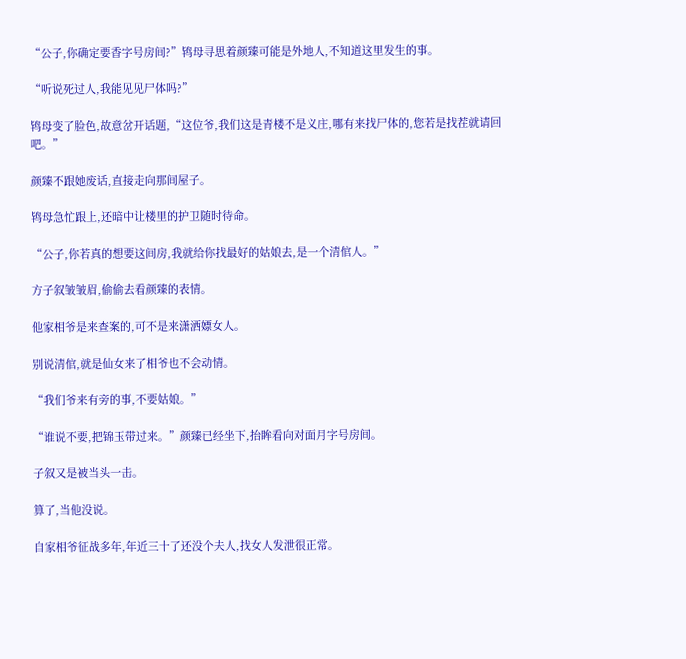“公子,你确定要香字号房间?”鸨母寻思着颜臻可能是外地人,不知道这里发生的事。

“听说死过人,我能见见尸体吗?”

鸨母变了脸色,故意岔开话题,“这位爷,我们这是青楼不是义庄,哪有来找尸体的,您若是找茬就请回吧。”

颜臻不跟她废话,直接走向那间屋子。

鸨母急忙跟上,还暗中让楼里的护卫随时待命。

“公子,你若真的想要这间房,我就给你找最好的姑娘去,是一个清倌人。”

方子叙皱皱眉,偷偷去看颜臻的表情。

他家相爷是来查案的,可不是来潇洒嫖女人。

别说清倌,就是仙女来了相爷也不会动情。

“我们爷来有旁的事,不要姑娘。”

“谁说不要,把锦玉带过来。”颜臻已经坐下,抬眸看向对面月字号房间。

子叙又是被当头一击。

算了,当他没说。

自家相爷征战多年,年近三十了还没个夫人,找女人发泄很正常。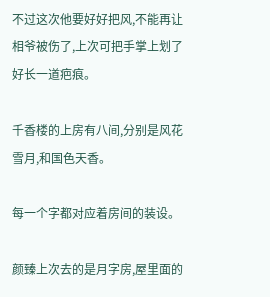不过这次他要好好把风,不能再让相爷被伤了,上次可把手掌上划了好长一道疤痕。

千香楼的上房有八间,分别是风花雪月,和国色天香。

每一个字都对应着房间的装设。

颜臻上次去的是月字房,屋里面的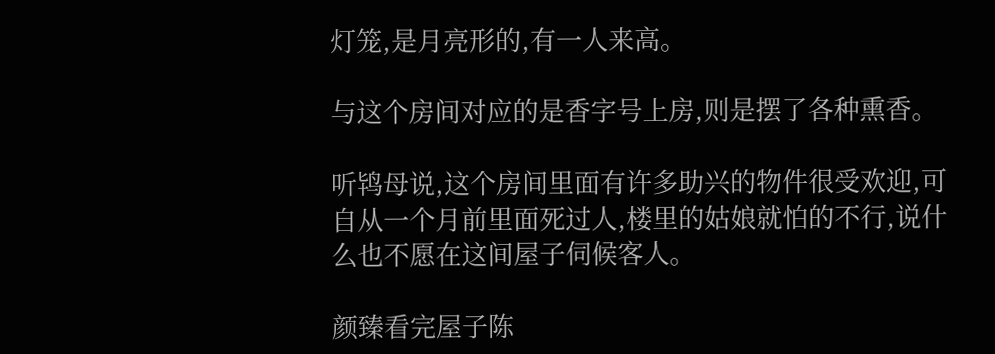灯笼,是月亮形的,有一人来高。

与这个房间对应的是香字号上房,则是摆了各种熏香。

听鸨母说,这个房间里面有许多助兴的物件很受欢迎,可自从一个月前里面死过人,楼里的姑娘就怕的不行,说什么也不愿在这间屋子伺候客人。

颜臻看完屋子陈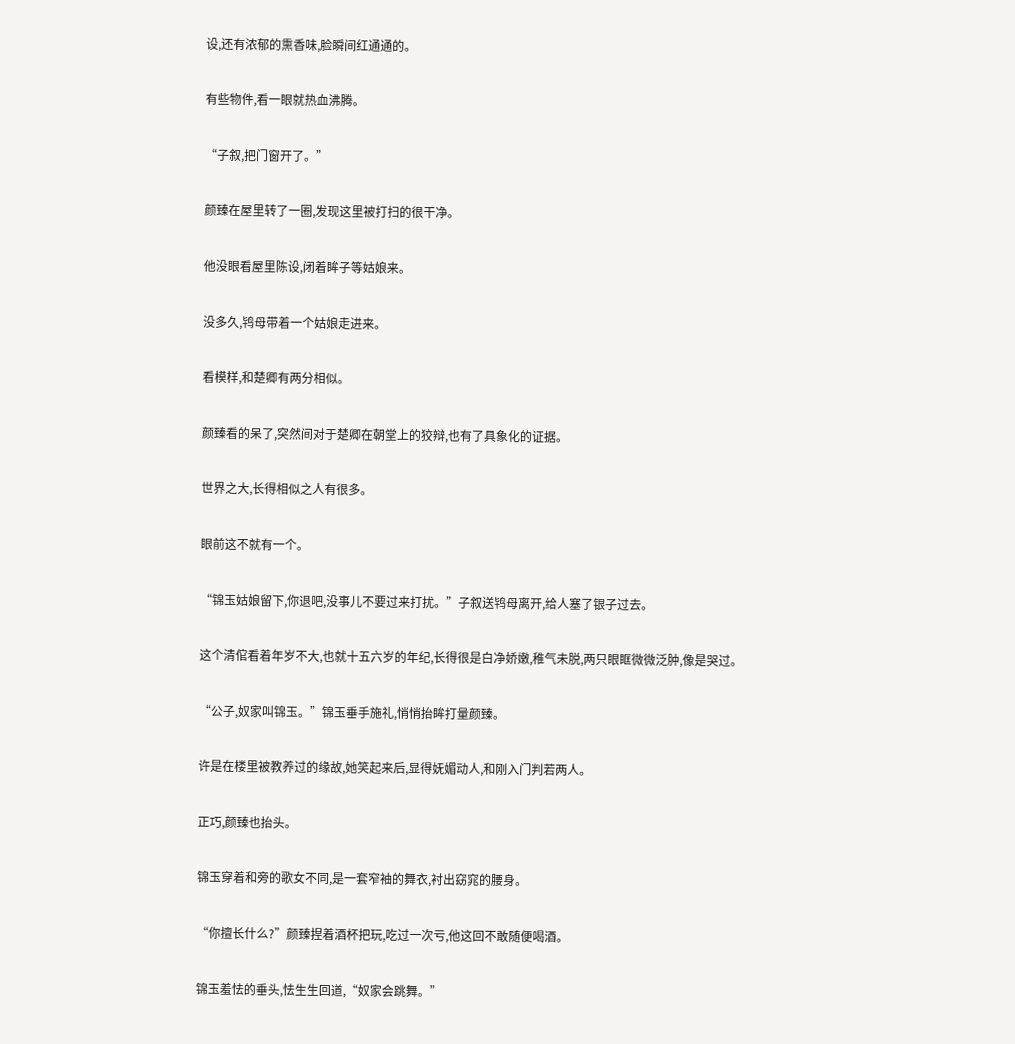设,还有浓郁的熏香味,脸瞬间红通通的。

有些物件,看一眼就热血沸腾。

“子叙,把门窗开了。”

颜臻在屋里转了一圈,发现这里被打扫的很干净。

他没眼看屋里陈设,闭着眸子等姑娘来。

没多久,鸨母带着一个姑娘走进来。

看模样,和楚卿有两分相似。

颜臻看的呆了,突然间对于楚卿在朝堂上的狡辩,也有了具象化的证据。

世界之大,长得相似之人有很多。

眼前这不就有一个。

“锦玉姑娘留下,你退吧,没事儿不要过来打扰。”子叙送鸨母离开,给人塞了银子过去。

这个清倌看着年岁不大,也就十五六岁的年纪,长得很是白净娇嫩,稚气未脱,两只眼眶微微泛肿,像是哭过。

“公子,奴家叫锦玉。”锦玉垂手施礼,悄悄抬眸打量颜臻。

许是在楼里被教养过的缘故,她笑起来后,显得妩媚动人,和刚入门判若两人。

正巧,颜臻也抬头。

锦玉穿着和旁的歌女不同,是一套窄袖的舞衣,衬出窈窕的腰身。

“你擅长什么?”颜臻捏着酒杯把玩,吃过一次亏,他这回不敢随便喝酒。

锦玉羞怯的垂头,怯生生回道,“奴家会跳舞。”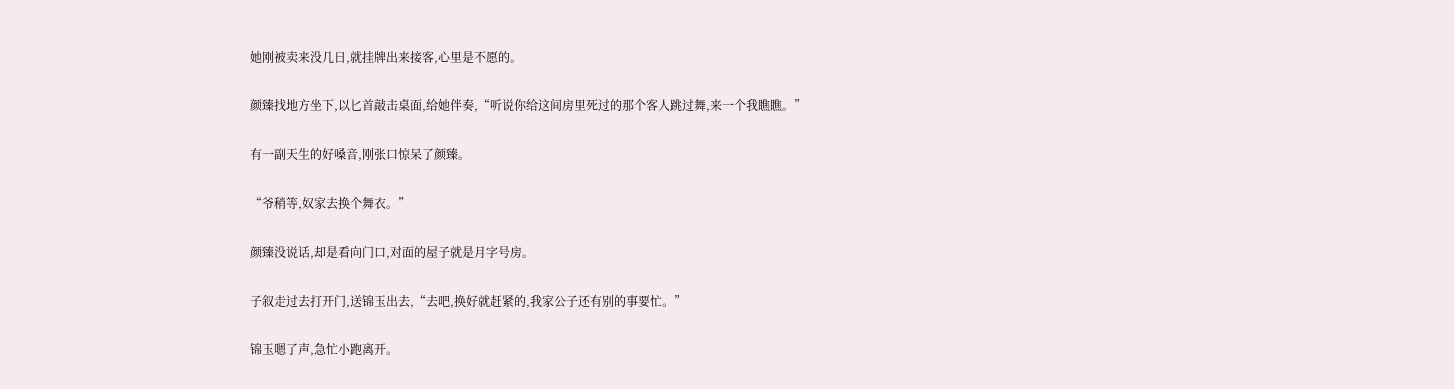她刚被卖来没几日,就挂牌出来接客,心里是不愿的。

颜臻找地方坐下,以匕首敲击桌面,给她伴奏,“听说你给这间房里死过的那个客人跳过舞,来一个我瞧瞧。”

有一副天生的好嗓音,刚张口惊呆了颜臻。

“爷稍等,奴家去换个舞衣。”

颜臻没说话,却是看向门口,对面的屋子就是月字号房。

子叙走过去打开门,送锦玉出去,“去吧,换好就赶紧的,我家公子还有别的事要忙。”

锦玉嗯了声,急忙小跑离开。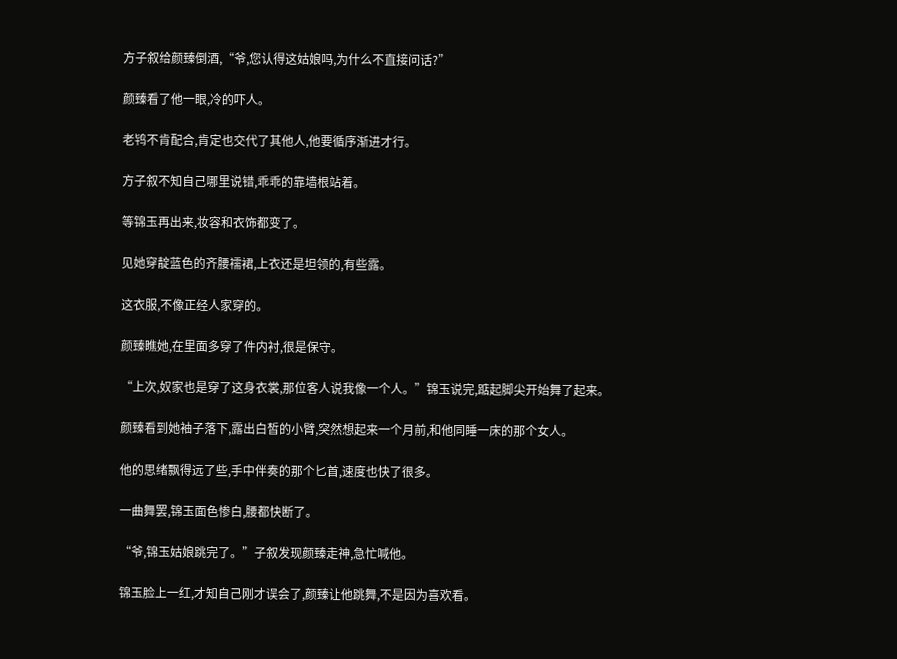方子叙给颜臻倒酒,“爷,您认得这姑娘吗,为什么不直接问话?”

颜臻看了他一眼,冷的吓人。

老鸨不肯配合,肯定也交代了其他人,他要循序渐进才行。

方子叙不知自己哪里说错,乖乖的靠墙根站着。

等锦玉再出来,妆容和衣饰都变了。

见她穿靛蓝色的齐腰襦裙,上衣还是坦领的,有些露。

这衣服,不像正经人家穿的。

颜臻瞧她,在里面多穿了件内衬,很是保守。

“上次,奴家也是穿了这身衣裳,那位客人说我像一个人。”锦玉说完,踮起脚尖开始舞了起来。

颜臻看到她袖子落下,露出白皙的小臂,突然想起来一个月前,和他同睡一床的那个女人。

他的思绪飘得远了些,手中伴奏的那个匕首,速度也快了很多。

一曲舞罢,锦玉面色惨白,腰都快断了。

“爷,锦玉姑娘跳完了。”子叙发现颜臻走神,急忙喊他。

锦玉脸上一红,才知自己刚才误会了,颜臻让他跳舞,不是因为喜欢看。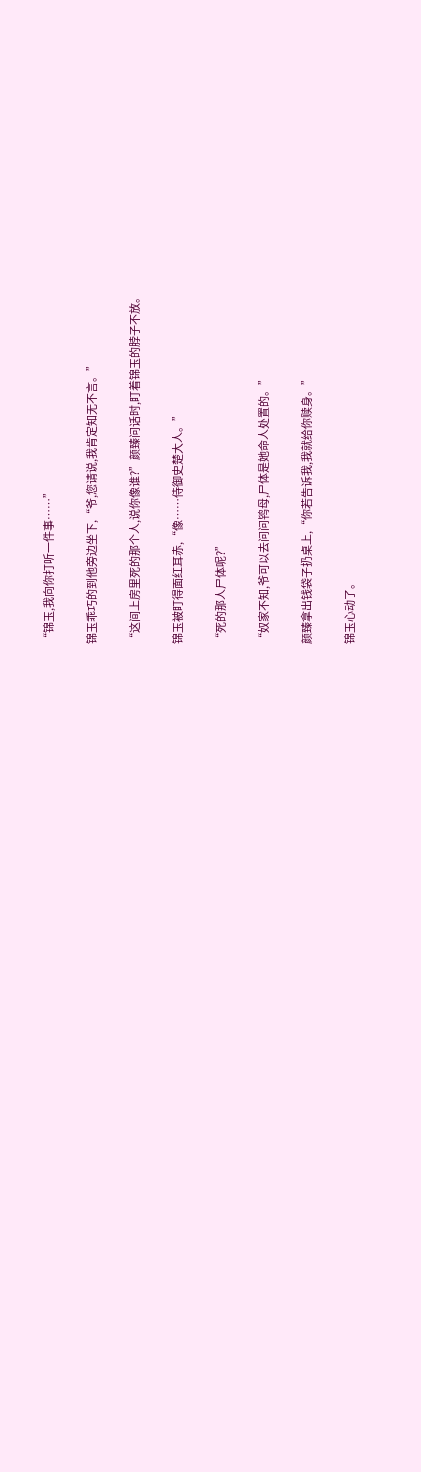“锦玉,我向你打听一件事……”

锦玉乖巧的到他旁边坐下,“爷,您请说,我肯定知无不言。”

“这间上房里死的那个人,说你像谁?”颜臻问话时,盯着锦玉的脖子不放。

锦玉被盯得面红耳赤,“像……侍御史楚大人。”

“死的那人尸体呢?”

“奴家不知,爷可以去问问鸨母,尸体是她命人处置的。”

颜臻拿出钱袋子扔桌上,“你若告诉我,我就给你赎身。”

锦玉心动了。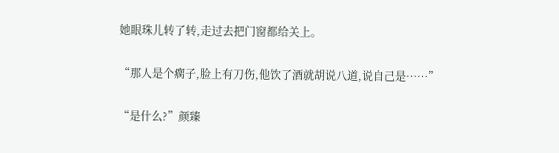她眼珠儿转了转,走过去把门窗都给关上。

“那人是个瘸子,脸上有刀伤,他饮了酒就胡说八道,说自己是……”

“是什么?”颜臻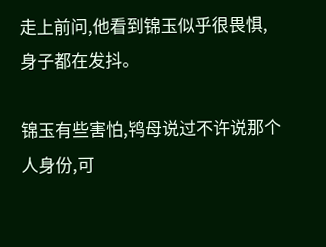走上前问,他看到锦玉似乎很畏惧,身子都在发抖。

锦玉有些害怕,鸨母说过不许说那个人身份,可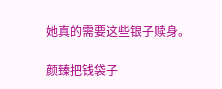她真的需要这些银子赎身。

颜臻把钱袋子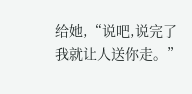给她,“说吧,说完了我就让人送你走。”